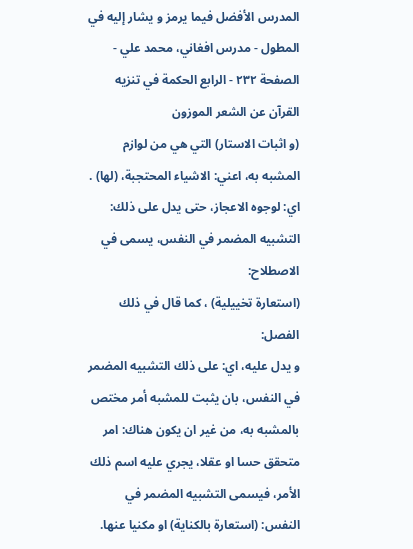المدرس الأفضل فيما يرمز و يشار إليه في المطول - مدرس افغاني، محمد علي - الصفحة ٢٣٢ - الرابع الحكمة في تنزيه القرآن عن الشعر الموزون
(و اثبات الاستار) التي هي من لوازم المشبه به، اعني: الاشياء المحتجبة، (لها) .
اي: لوجوه الاعجاز، حتى يدل على ذلك: التشبيه المضمر في النفس، يسمى في الاصطلاح:
(استعارة تخييلية) ، كما قال في ذلك الفصل:
و يدل عليه، اي: على ذلك التشبيه المضمر في النفس، بان يثبت للمشبه أمر مختص بالمشبه به، من غير ان يكون هناك: امر متحقق حسا او عقلا، يجري عليه اسم ذلك الأمر، فيسمى التشبيه المضمر في النفس: (استعارة بالكناية) او مكنيا عنها.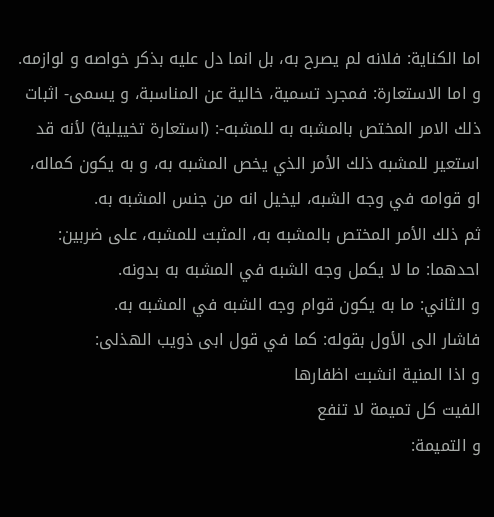اما الكناية: فلانه لم يصرح به، بل انما دل عليه بذكر خواصه و لوازمه.
و اما الاستعارة: فمجرد تسمية، خالية عن المناسبة، و يسمى- اثبات ذلك الامر المختص بالمشبه به للمشبه-: (استعارة تخييلية) لأنه قد استعير للمشبه ذلك الأمر الذي يخص المشبه به، و به يكون كماله، او قوامه في وجه الشبه، ليخيل انه من جنس المشبه به.
ثم ذلك الأمر المختص بالمشبه به، المثبت للمشبه، على ضربين: احدهما: ما لا يكمل وجه الشبه في المشبه به بدونه.
و الثاني: ما به يكون قوام وجه الشبه في المشبه به.
فاشار الى الأول بقوله: كما في قول ابى ذويب الهذلى:
و اذا المنية انشبت اظفارها
الفيت كل تميمة لا تنفع
و التميمة: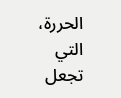الحررة، التي تجعل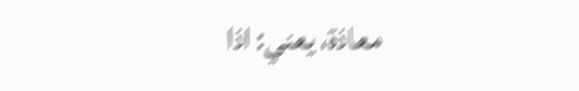معاذة، يعني: اذا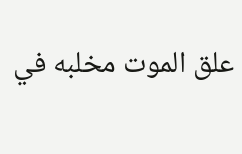علق الموت مخلبه في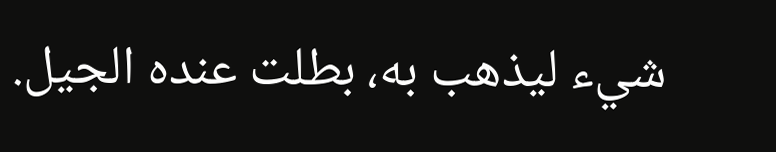شيء ليذهب به، بطلت عنده الجيل.